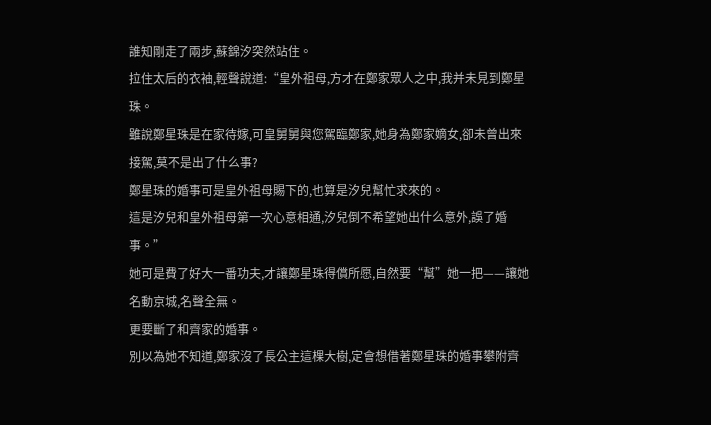誰知剛走了兩步,蘇錦汐突然站住。
拉住太后的衣袖,輕聲說道:“皇外祖母,方才在鄭家眾人之中,我并未見到鄭星珠。
雖說鄭星珠是在家待嫁,可皇舅舅與您駕臨鄭家,她身為鄭家嫡女,卻未曾出來接駕,莫不是出了什么事?
鄭星珠的婚事可是皇外祖母賜下的,也算是汐兒幫忙求來的。
這是汐兒和皇外祖母第一次心意相通,汐兒倒不希望她出什么意外,誤了婚事。”
她可是費了好大一番功夫,才讓鄭星珠得償所愿,自然要“幫”她一把——讓她名動京城,名聲全無。
更要斷了和齊家的婚事。
別以為她不知道,鄭家沒了長公主這棵大樹,定會想借著鄭星珠的婚事攀附齊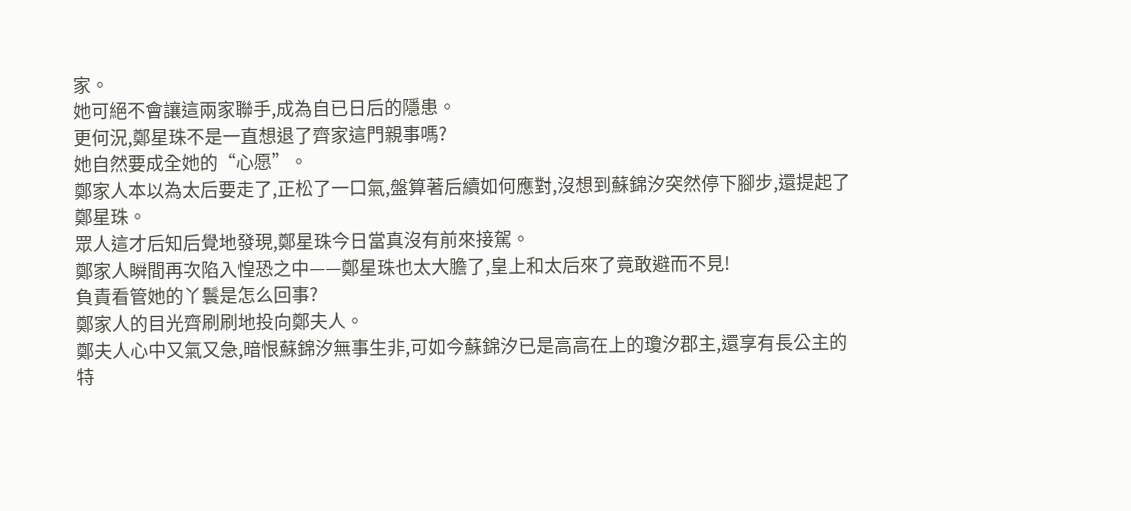家。
她可絕不會讓這兩家聯手,成為自已日后的隱患。
更何況,鄭星珠不是一直想退了齊家這門親事嗎?
她自然要成全她的“心愿”。
鄭家人本以為太后要走了,正松了一口氣,盤算著后續如何應對,沒想到蘇錦汐突然停下腳步,還提起了鄭星珠。
眾人這才后知后覺地發現,鄭星珠今日當真沒有前來接駕。
鄭家人瞬間再次陷入惶恐之中——鄭星珠也太大膽了,皇上和太后來了竟敢避而不見!
負責看管她的丫鬟是怎么回事?
鄭家人的目光齊刷刷地投向鄭夫人。
鄭夫人心中又氣又急,暗恨蘇錦汐無事生非,可如今蘇錦汐已是高高在上的瓊汐郡主,還享有長公主的特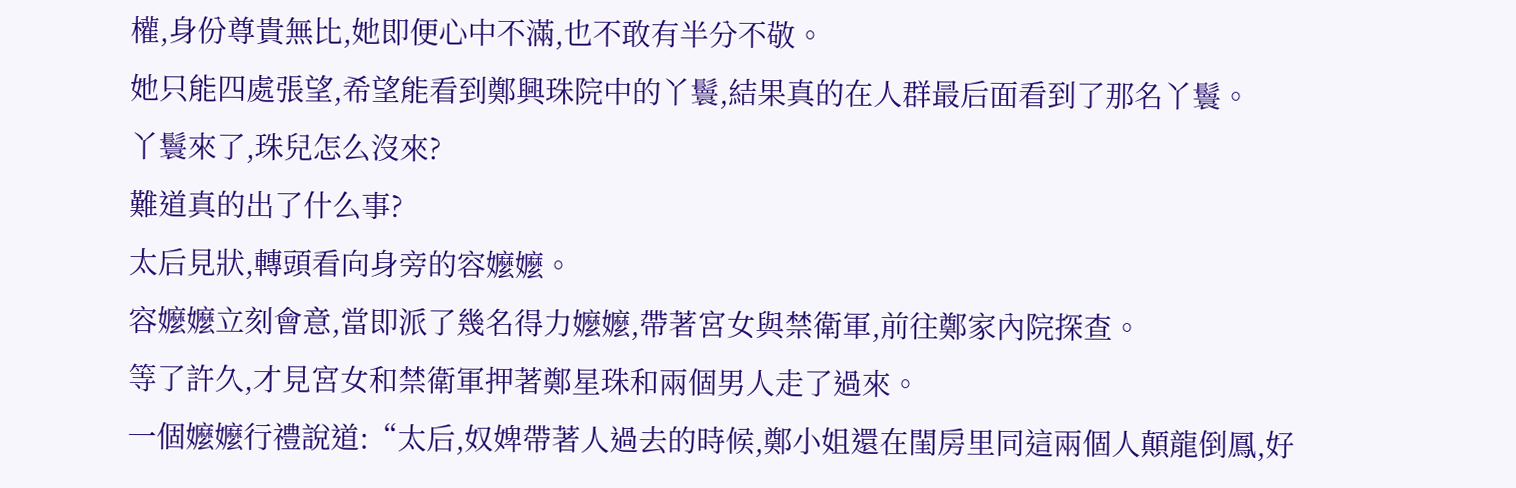權,身份尊貴無比,她即便心中不滿,也不敢有半分不敬。
她只能四處張望,希望能看到鄭興珠院中的丫鬟,結果真的在人群最后面看到了那名丫鬟。
丫鬟來了,珠兒怎么沒來?
難道真的出了什么事?
太后見狀,轉頭看向身旁的容嬤嬤。
容嬤嬤立刻會意,當即派了幾名得力嬤嬤,帶著宮女與禁衛軍,前往鄭家內院探查。
等了許久,才見宮女和禁衛軍押著鄭星珠和兩個男人走了過來。
一個嬤嬤行禮說道:“太后,奴婢帶著人過去的時候,鄭小姐還在閨房里同這兩個人顛龍倒鳳,好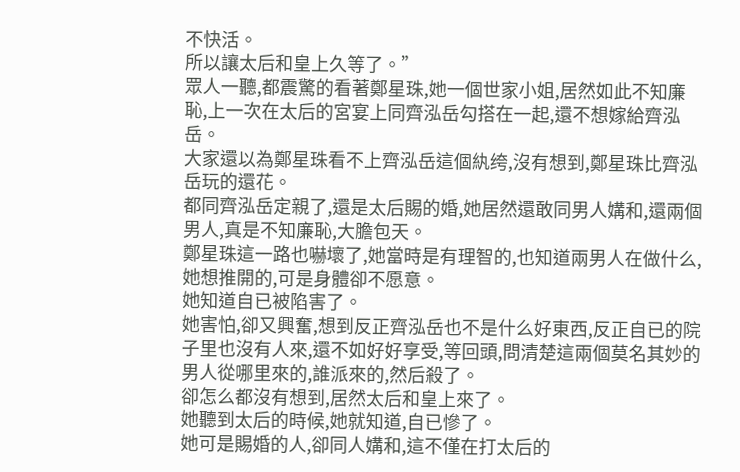不快活。
所以讓太后和皇上久等了。”
眾人一聽,都震驚的看著鄭星珠,她一個世家小姐,居然如此不知廉恥,上一次在太后的宮宴上同齊泓岳勾搭在一起,還不想嫁給齊泓岳。
大家還以為鄭星珠看不上齊泓岳這個紈绔,沒有想到,鄭星珠比齊泓岳玩的還花。
都同齊泓岳定親了,還是太后賜的婚,她居然還敢同男人媾和,還兩個男人,真是不知廉恥,大膽包天。
鄭星珠這一路也嚇壞了,她當時是有理智的,也知道兩男人在做什么,她想推開的,可是身體卻不愿意。
她知道自已被陷害了。
她害怕,卻又興奮,想到反正齊泓岳也不是什么好東西,反正自已的院子里也沒有人來,還不如好好享受,等回頭,問清楚這兩個莫名其妙的男人從哪里來的,誰派來的,然后殺了。
卻怎么都沒有想到,居然太后和皇上來了。
她聽到太后的時候,她就知道,自已慘了。
她可是賜婚的人,卻同人媾和,這不僅在打太后的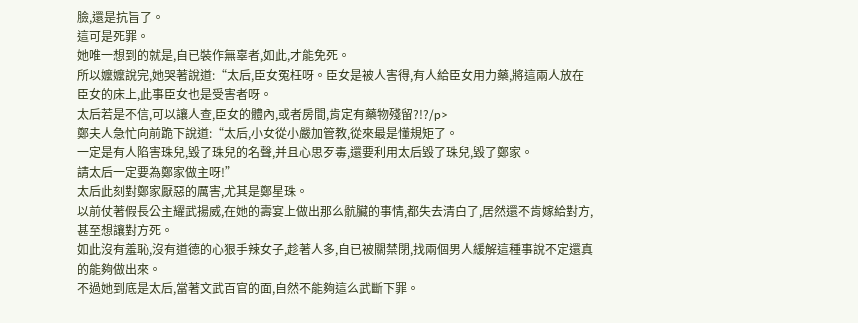臉,還是抗旨了。
這可是死罪。
她唯一想到的就是,自已裝作無辜者,如此,才能免死。
所以嬤嬤說完,她哭著說道:“太后,臣女冤枉呀。臣女是被人害得,有人給臣女用力藥,將這兩人放在臣女的床上,此事臣女也是受害者呀。
太后若是不信,可以讓人查,臣女的體內,或者房間,肯定有藥物殘留?!?/p>
鄭夫人急忙向前跪下說道:“太后,小女從小嚴加管教,從來最是懂規矩了。
一定是有人陷害珠兒,毀了珠兒的名聲,并且心思歹毒,還要利用太后毀了珠兒,毀了鄭家。
請太后一定要為鄭家做主呀!”
太后此刻對鄭家厭惡的厲害,尤其是鄭星珠。
以前仗著假長公主耀武揚威,在她的壽宴上做出那么骯臟的事情,都失去清白了,居然還不肯嫁給對方,甚至想讓對方死。
如此沒有羞恥,沒有道德的心狠手辣女子,趁著人多,自已被關禁閉,找兩個男人緩解這種事說不定還真的能夠做出來。
不過她到底是太后,當著文武百官的面,自然不能夠這么武斷下罪。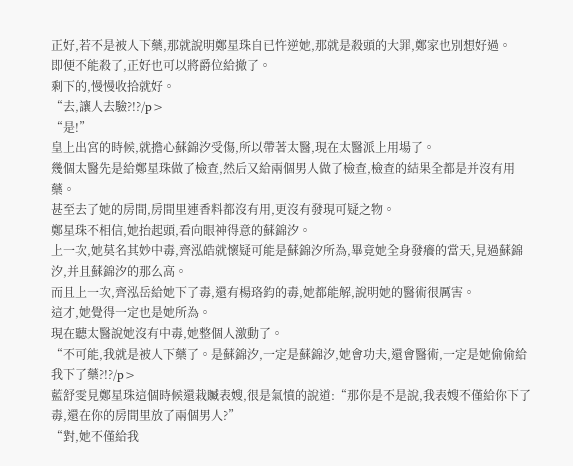正好,若不是被人下藥,那就說明鄭星珠自已忤逆她,那就是殺頭的大罪,鄭家也別想好過。
即便不能殺了,正好也可以將爵位給撤了。
剩下的,慢慢收拾就好。
“去,讓人去驗?!?/p>
“是!”
皇上出宮的時候,就擔心蘇錦汐受傷,所以帶著太醫,現在太醫派上用場了。
幾個太醫先是給鄭星珠做了檢查,然后又給兩個男人做了檢查,檢查的結果全都是并沒有用藥。
甚至去了她的房間,房間里連香料都沒有用,更沒有發現可疑之物。
鄭星珠不相信,她抬起頭,看向眼神得意的蘇錦汐。
上一次,她莫名其妙中毒,齊泓皓就懷疑可能是蘇錦汐所為,畢竟她全身發癢的當天,見過蘇錦汐,并且蘇錦汐的那么高。
而且上一次,齊泓岳給她下了毒,還有楊珞鈞的毒,她都能解,說明她的醫術很厲害。
這才,她覺得一定也是她所為。
現在聽太醫說她沒有中毒,她整個人激動了。
“不可能,我就是被人下藥了。是蘇錦汐,一定是蘇錦汐,她會功夫,還會醫術,一定是她偷偷給我下了藥?!?/p>
藍舒雯見鄭星珠這個時候還栽贓表嫂,很是氣憤的說道:“那你是不是說,我表嫂不僅給你下了毒,還在你的房間里放了兩個男人?”
“對,她不僅給我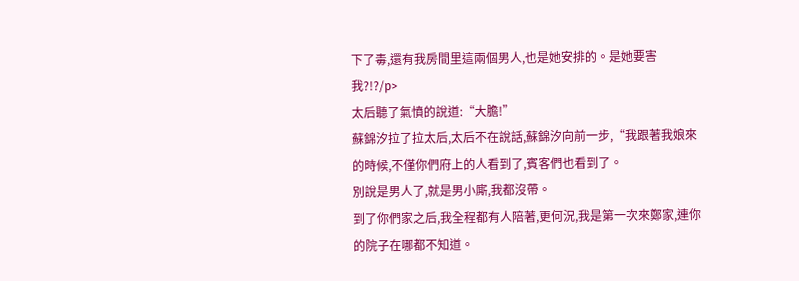下了毒,還有我房間里這兩個男人,也是她安排的。是她要害我?!?/p>
太后聽了氣憤的說道:“大膽!”
蘇錦汐拉了拉太后,太后不在說話,蘇錦汐向前一步,“我跟著我娘來的時候,不僅你們府上的人看到了,賓客們也看到了。
別說是男人了,就是男小廝,我都沒帶。
到了你們家之后,我全程都有人陪著,更何況,我是第一次來鄭家,連你的院子在哪都不知道。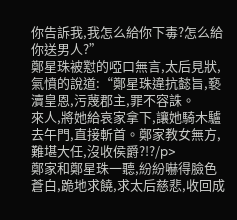你告訴我,我怎么給你下毒?怎么給你送男人?”
鄭星珠被懟的啞口無言,太后見狀,氣憤的說道:“鄭星珠違抗懿旨,褻瀆皇恩,污蔑郡主,罪不容誅。
來人,將她給哀家拿下,讓她騎木驢去午門,直接斬首。鄭家教女無方,難堪大任,沒收侯爵?!?/p>
鄭家和鄭星珠一聽,紛紛嚇得臉色蒼白,跪地求饒,求太后慈悲,收回成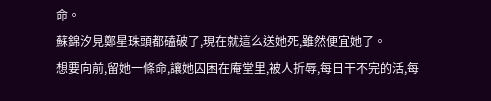命。
蘇錦汐見鄭星珠頭都磕破了,現在就這么送她死,雖然便宜她了。
想要向前,留她一條命,讓她囚困在庵堂里,被人折辱,每日干不完的活,每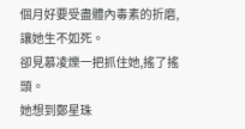個月好要受盡體內毒素的折磨,讓她生不如死。
卻見慕凌爍一把抓住她,搖了搖頭。
她想到鄭星珠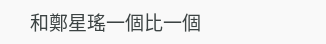和鄭星瑤一個比一個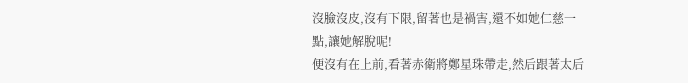沒臉沒皮,沒有下限,留著也是禍害,還不如她仁慈一點,讓她解脫呢!
便沒有在上前,看著赤衛將鄭星珠帶走,然后跟著太后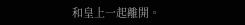和皇上一起離開。